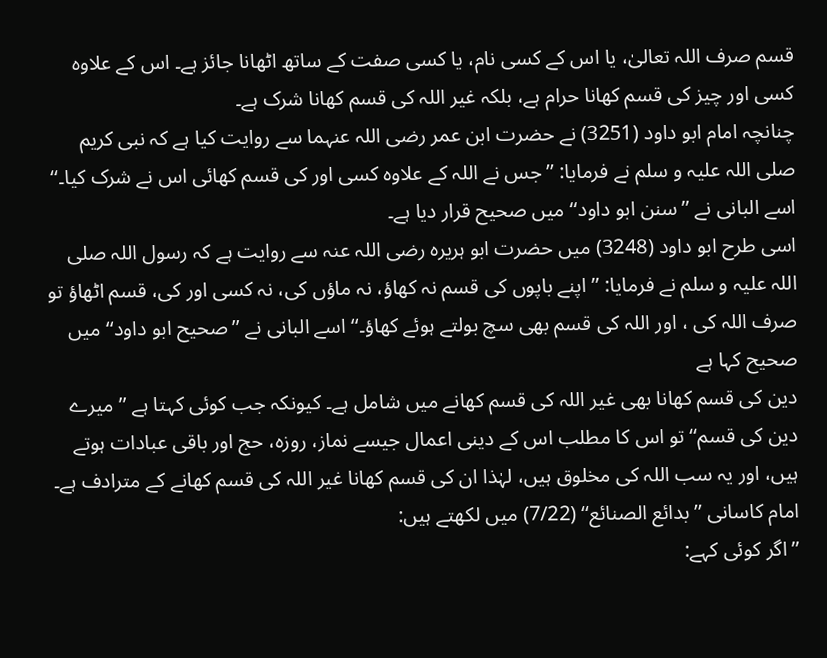قسم صرف اللہ تعالیٰ، یا اس کے کسی نام، یا کسی صفت کے ساتھ اٹھانا جائز ہے۔ اس کے علاوہ کسی اور چیز کی قسم کھانا حرام ہے، بلکہ غیر اللہ کی قسم کھانا شرک ہے۔
چنانچہ امام ابو داود (3251) نے حضرت ابن عمر رضی اللہ عنہما سے روایت کیا ہے کہ نبی کریم صلی اللہ علیہ و سلم نے فرمایا: ’’جس نے اللہ کے علاوہ کسی اور کی قسم کھائی اس نے شرک کیا۔‘‘ اسے البانی نے ’’سنن ابو داود‘‘ میں صحیح قرار دیا ہے۔
اسی طرح ابو داود (3248) میں حضرت ابو ہریرہ رضی اللہ عنہ سے روایت ہے کہ رسول اللہ صلی اللہ علیہ و سلم نے فرمایا: ’’اپنے باپوں کی قسم نہ کھاؤ، نہ ماؤں کی، نہ کسی اور کی، قسم اٹھاؤ تو صرف اللہ کی ، اور اللہ کی قسم بھی سچ بولتے ہوئے کھاؤ۔‘‘ اسے البانی نے ’’صحیح ابو داود‘‘ میں صحیح کہا ہے
دین کی قسم کھانا بھی غیر اللہ کی قسم کھانے میں شامل ہے۔ کیونکہ جب کوئی کہتا ہے ’’میرے دین کی قسم‘‘ تو اس کا مطلب اس کے دینی اعمال جیسے نماز، روزہ، حج اور باقی عبادات ہوتے ہیں، اور یہ سب اللہ کی مخلوق ہیں، لہٰذا ان کی قسم کھانا غیر اللہ کی قسم کھانے کے مترادف ہے۔
امام کاسانی ’’بدائع الصنائع‘‘ (7/22) میں لکھتے ہیں:
’’اگر کوئی کہے: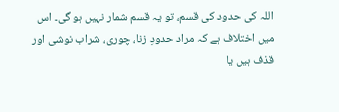اللہ کی حدود کی قسم، تو یہ قسم شمار نہیں ہو گی۔ اس میں اختلاف ہے کہ مراد حدودِ زنا، چوری، شراب نوشی اور قذف ہیں یا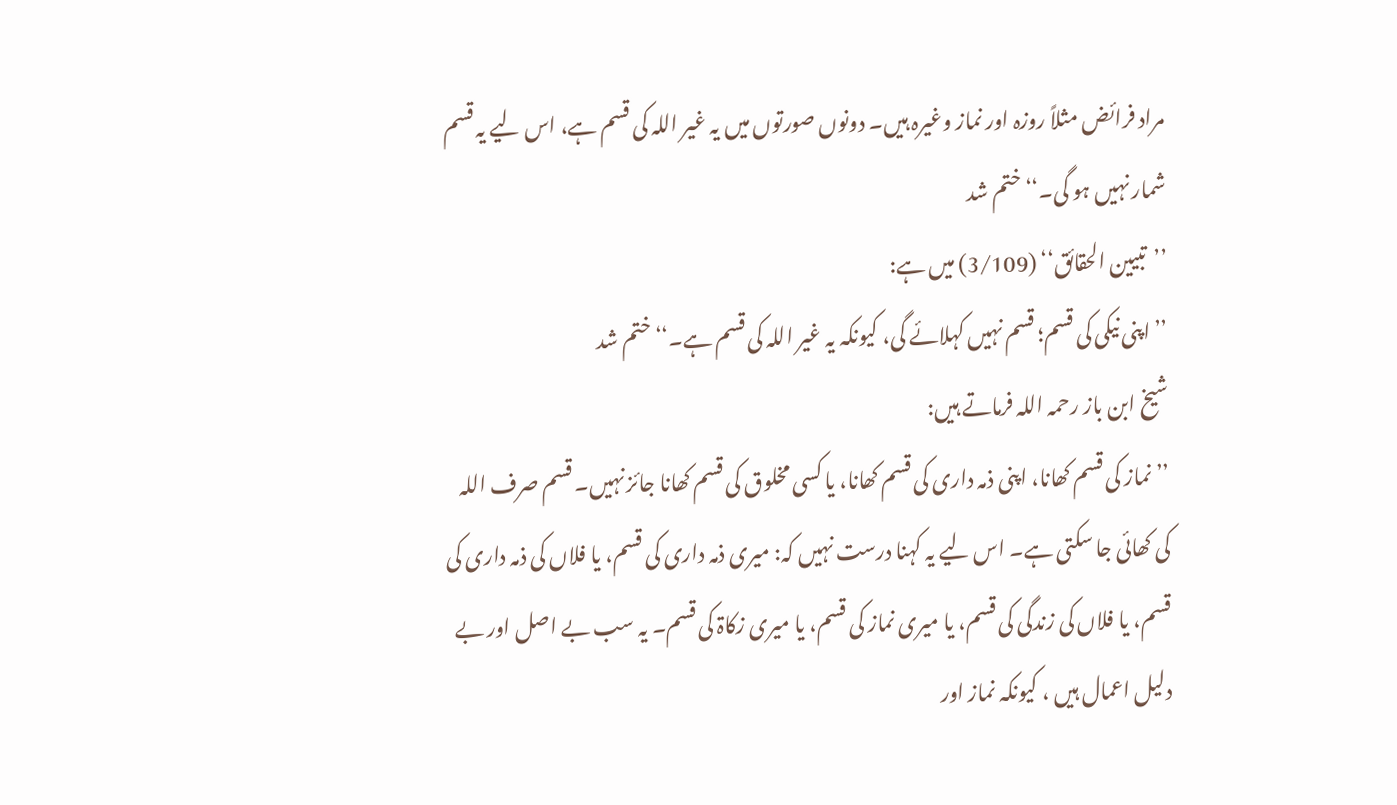مراد فرائض مثلاً روزہ اور نماز وغیرہ ہیں۔ دونوں صورتوں میں یہ غیر اللہ کی قسم ہے، اس لیے یہ قسم شمار نہیں ہو گی۔‘‘ ختم شد
’’تبیین الحقائق‘‘ (3/109) میں ہے:
’’اپنی نیکی کی قسم؛ قسم نہیں کہلائے گی، کیونکہ یہ غیر اللہ کی قسم ہے۔‘‘ ختم شد
شیخ ابن باز رحمہ اللہ فرماتے ہیں:
’’نماز کی قسم کھانا، اپنی ذمہ داری کی قسم کھانا، یا کسی مخلوق کی قسم کھانا جائز نہیں۔ قسم صرف اللہ کی کھائی جا سکتی ہے۔ اس لیے یہ کہنا درست نہیں کہ: میری ذمہ داری کی قسم، یا فلاں کی ذمہ داری کی قسم، یا فلاں کی زندگی کی قسم، یا میری نماز کی قسم، یا میری زکاۃ کی قسم۔ یہ سب بے اصل اور بے دلیل اعمال ہیں ، کیونکہ نماز اور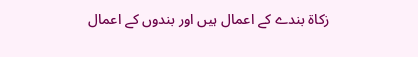زکاۃ بندے کے اعمال ہیں اور بندوں کے اعمال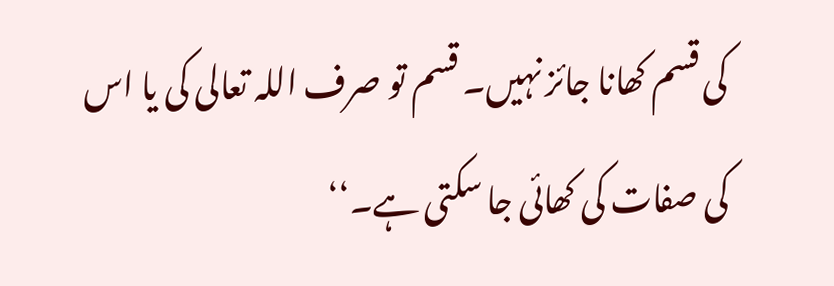کی قسم کھانا جائز نہیں۔ قسم تو صرف اللہ تعالی کی یا اس کی صفات کی کھائی جا سکتی ہے۔‘‘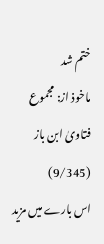ختم شد
ماخوذ از: مجموع فتاویٰ ابن باز (9/345)
اس بارے میں مزید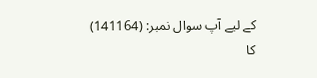کے لیے آپ سوال نمبر: (141164) کا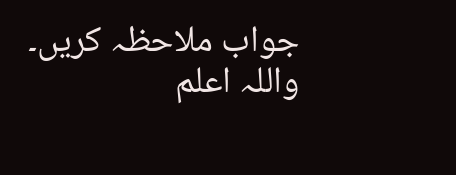جواب ملاحظہ کریں۔
واللہ اعلم